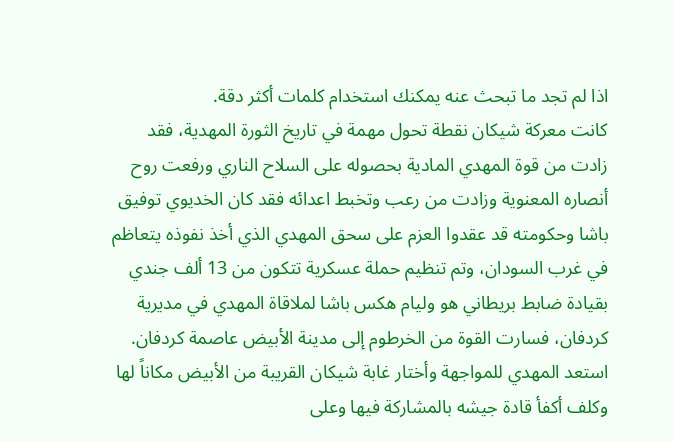اذا لم تجد ما تبحث عنه يمكنك استخدام كلمات أكثر دقة.
كانت معركة شيكان نقطة تحول مهمة في تاريخ الثورة المهدية، فقد زادت من قوة المهدي المادية بحصوله على السلاح الناري ورفعت روح أنصاره المعنوية وزادت من رعب وتخبط اعدائه فقد كان الخديوي توفيق باشا وحكومته قد عقدوا العزم على سحق المهدي الذي أخذ نفوذه يتعاظم في غرب السودان، وتم تنظيم حملة عسكرية تتكون من 13 ألف جندي بقيادة ضابط بريطاني هو وليام هكس باشا لملاقاة المهدي في مديرية كردفان، فسارت القوة من الخرطوم إلى مدينة الأبيض عاصمة كردفان. استعد المهدي للمواجهة وأختار غابة شيكان القريبة من الأبيض مكاناً لها وكلف أكفأ قادة جيشه بالمشاركة فيها وعلى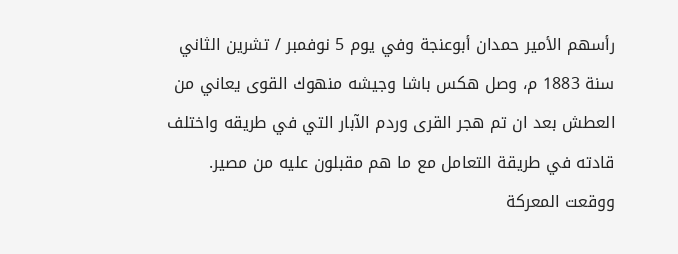رأسهم الأمير حمدان أبوعنجة وفي يوم 5 نوفمبر / تشرين الثاني سنة 1883 م، وصل هكس باشا وجيشه منهوك القوى يعاني من العطش بعد ان تم هجر القرى وردم الآبار التي في طريقه واختلف قادته في طريقة التعامل مع ما هم مقبلون عليه من مصير. ووقعت المعركة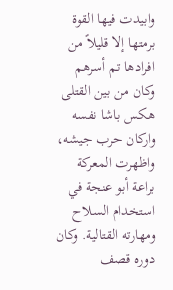وابيدت فيها القوة برمتها إلا قليلاً من افرادها تم أسرهم وكان من بين القتلى هكس باشا نفسه واركان حرب جيشه، واظهرت المعركة براعة أبو عنجة في استخدام السلاح ومهارته القتالية. وكان دوره قصف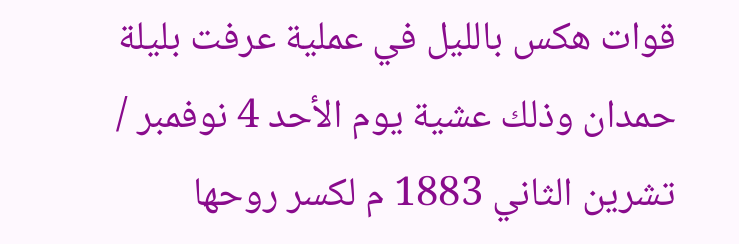قوات هكس بالليل في عملية عرفت بليلة حمدان وذلك عشية يوم الأحد 4 نوفمبر / تشرين الثاني 1883 م لكسر روحها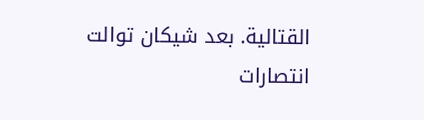القتالية. بعد شيكان توالت انتصارات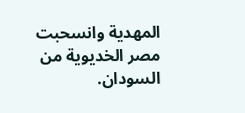المهدية وانسحبت مصر الخديوية من السودان.